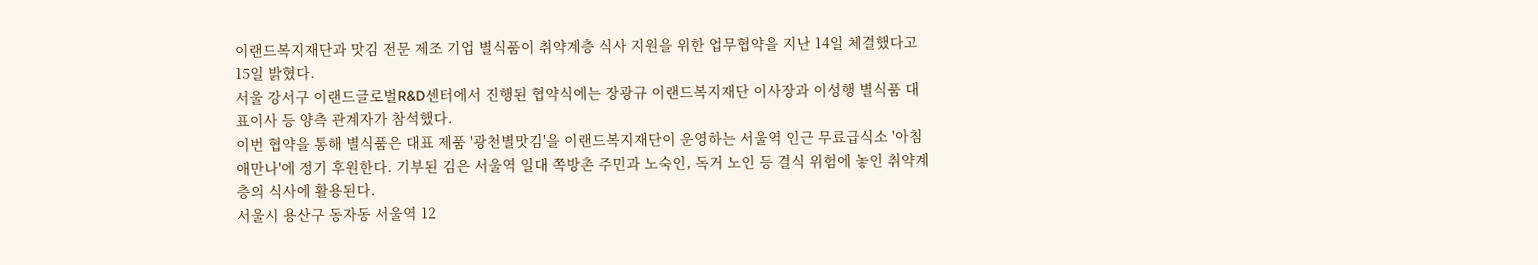이랜드복지재단과 맛김 전문 제조 기업 별식품이 취약계층 식사 지원을 위한 업무협약을 지난 14일 체결했다고 15일 밝혔다.
서울 강서구 이랜드글로벌R&D센터에서 진행된 협약식에는 장광규 이랜드복지재단 이사장과 이성행 별식품 대표이사 등 양측 관계자가 참석했다.
이번 협약을 통해 별식품은 대표 제품 '광천별맛김'을 이랜드복지재단이 운영하는 서울역 인근 무료급식소 '아침애만나'에 정기 후원한다. 기부된 김은 서울역 일대 쪽방촌 주민과 노숙인, 독거 노인 등 결식 위험에 놓인 취약계층의 식사에 활용된다.
서울시 용산구 동자동 서울역 12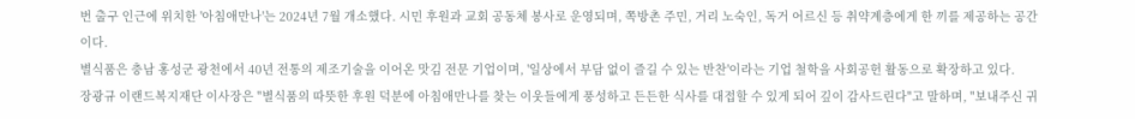번 출구 인근에 위치한 '아침애만나'는 2024년 7월 개소했다. 시민 후원과 교회 공동체 봉사로 운영되며, 쪽방촌 주민, 거리 노숙인, 독거 어르신 등 취약계층에게 한 끼를 제공하는 공간이다.
별식품은 충남 홍성군 광천에서 40년 전통의 제조기술을 이어온 맛김 전문 기업이며, '일상에서 부담 없이 즐길 수 있는 반찬'이라는 기업 철학을 사회공헌 활동으로 확장하고 있다.
장광규 이랜드복지재단 이사장은 "별식품의 따뜻한 후원 덕분에 아침애만나를 찾는 이웃들에게 풍성하고 든든한 식사를 대접할 수 있게 되어 깊이 감사드린다"고 말하며, "보내주신 귀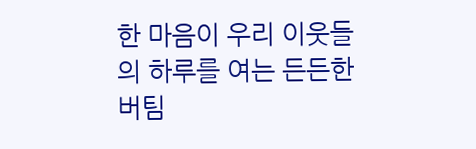한 마음이 우리 이웃들의 하루를 여는 든든한 버팀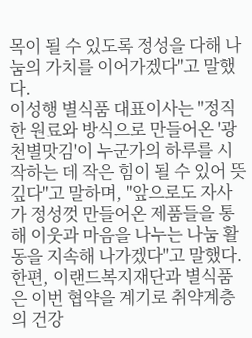목이 될 수 있도록 정성을 다해 나눔의 가치를 이어가겠다"고 말했다.
이성행 별식품 대표이사는 "정직한 원료와 방식으로 만들어온 '광천별맛김'이 누군가의 하루를 시작하는 데 작은 힘이 될 수 있어 뜻깊다"고 말하며, "앞으로도 자사가 정성껏 만들어온 제품들을 통해 이웃과 마음을 나누는 나눔 활동을 지속해 나가겠다"고 말했다.
한편, 이랜드복지재단과 별식품은 이번 협약을 계기로 취약계층의 건강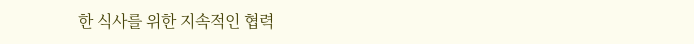한 식사를 위한 지속적인 협력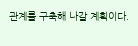관계를 구축해 나갈 계획이다.